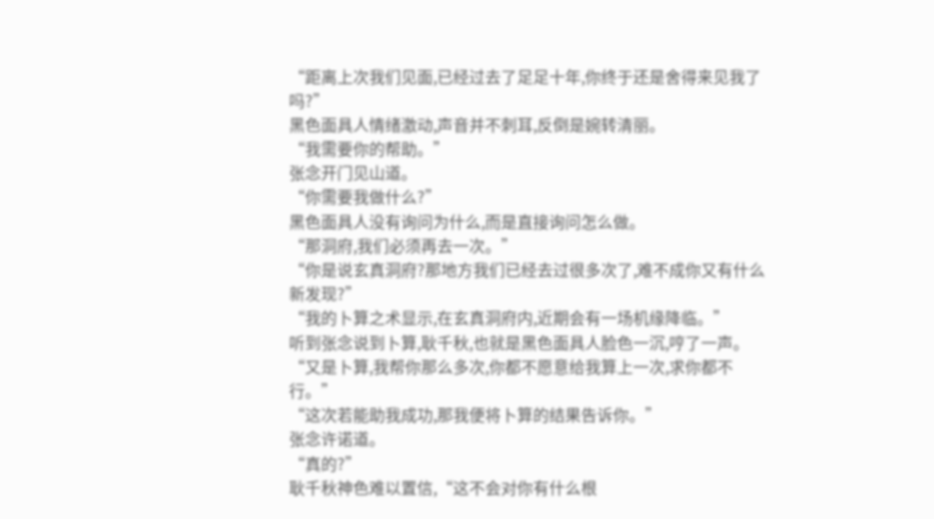“距离上次我们见面,已经过去了足足十年,你终于还是舍得来见我了吗?”
黑色面具人情绪激动,声音并不刺耳,反倒是婉转清丽。
“我需要你的帮助。”
张念开门见山道。
“你需要我做什么?”
黑色面具人没有询问为什么,而是直接询问怎么做。
“那洞府,我们必须再去一次。”
“你是说玄真洞府?那地方我们已经去过很多次了,难不成你又有什么新发现?”
“我的卜算之术显示,在玄真洞府内,近期会有一场机缘降临。”
听到张念说到卜算,耿千秋,也就是黑色面具人脸色一沉,哼了一声。
“又是卜算,我帮你那么多次,你都不愿意给我算上一次,求你都不行。”
“这次若能助我成功,那我便将卜算的结果告诉你。”
张念许诺道。
“真的?”
耿千秋神色难以置信,“这不会对你有什么根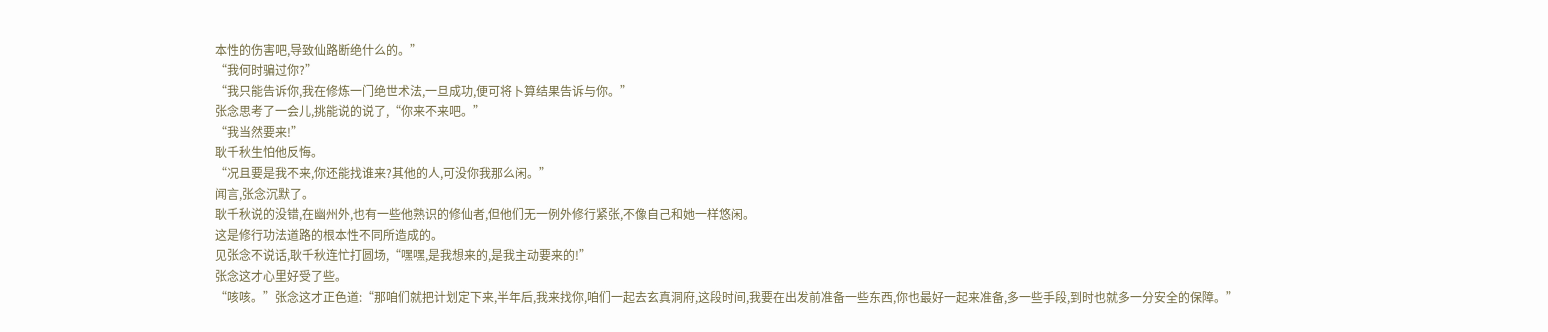本性的伤害吧,导致仙路断绝什么的。”
“我何时骗过你?”
“我只能告诉你,我在修炼一门绝世术法,一旦成功,便可将卜算结果告诉与你。”
张念思考了一会儿,挑能说的说了,“你来不来吧。”
“我当然要来!”
耿千秋生怕他反悔。
“况且要是我不来,你还能找谁来?其他的人,可没你我那么闲。”
闻言,张念沉默了。
耿千秋说的没错,在幽州外,也有一些他熟识的修仙者,但他们无一例外修行紧张,不像自己和她一样悠闲。
这是修行功法道路的根本性不同所造成的。
见张念不说话,耿千秋连忙打圆场,“嘿嘿,是我想来的,是我主动要来的!”
张念这才心里好受了些。
“咳咳。”张念这才正色道:“那咱们就把计划定下来,半年后,我来找你,咱们一起去玄真洞府,这段时间,我要在出发前准备一些东西,你也最好一起来准备,多一些手段,到时也就多一分安全的保障。”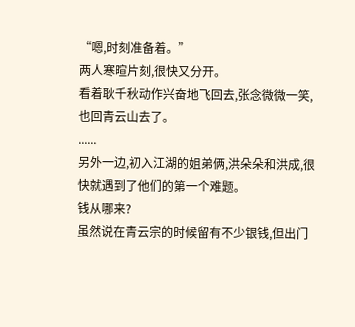“嗯,时刻准备着。”
两人寒暄片刻,很快又分开。
看着耿千秋动作兴奋地飞回去,张念微微一笑,也回青云山去了。
......
另外一边,初入江湖的姐弟俩,洪朵朵和洪成,很快就遇到了他们的第一个难题。
钱从哪来?
虽然说在青云宗的时候留有不少银钱,但出门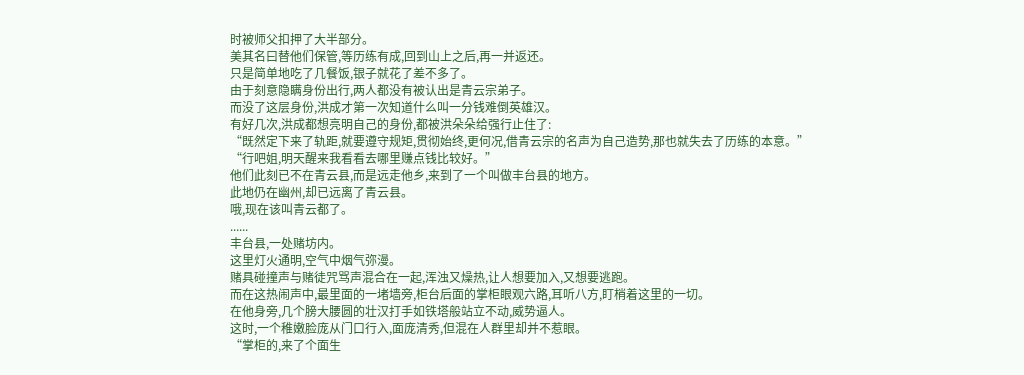时被师父扣押了大半部分。
美其名曰替他们保管,等历练有成,回到山上之后,再一并返还。
只是简单地吃了几餐饭,银子就花了差不多了。
由于刻意隐瞒身份出行,两人都没有被认出是青云宗弟子。
而没了这层身份,洪成才第一次知道什么叫一分钱难倒英雄汉。
有好几次,洪成都想亮明自己的身份,都被洪朵朵给强行止住了:
“既然定下来了轨距,就要遵守规矩,贯彻始终,更何况,借青云宗的名声为自己造势,那也就失去了历练的本意。”
“行吧姐,明天醒来我看看去哪里赚点钱比较好。”
他们此刻已不在青云县,而是远走他乡,来到了一个叫做丰台县的地方。
此地仍在幽州,却已远离了青云县。
哦,现在该叫青云都了。
......
丰台县,一处赌坊内。
这里灯火通明,空气中烟气弥漫。
赌具碰撞声与赌徒咒骂声混合在一起,浑浊又燥热,让人想要加入,又想要逃跑。
而在这热闹声中,最里面的一堵墙旁,柜台后面的掌柜眼观六路,耳听八方,盯梢着这里的一切。
在他身旁,几个膀大腰圆的壮汉打手如铁塔般站立不动,威势逼人。
这时,一个稚嫩脸庞从门口行入,面庞清秀,但混在人群里却并不惹眼。
“掌柜的,来了个面生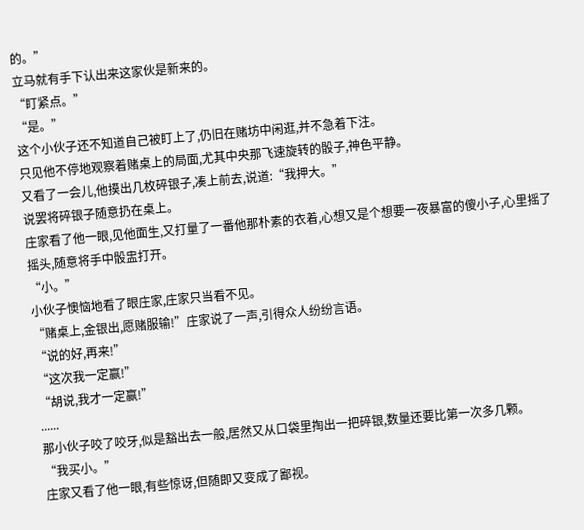的。”
立马就有手下认出来这家伙是新来的。
“盯紧点。”
“是。”
这个小伙子还不知道自己被盯上了,仍旧在赌坊中闲逛,并不急着下注。
只见他不停地观察着赌桌上的局面,尤其中央那飞速旋转的骰子,神色平静。
又看了一会儿,他摸出几枚碎银子,凑上前去,说道:“我押大。”
说罢将碎银子随意扔在桌上。
庄家看了他一眼,见他面生,又打量了一番他那朴素的衣着,心想又是个想要一夜暴富的傻小子,心里摇了摇头,随意将手中骰盅打开。
“小。”
小伙子懊恼地看了眼庄家,庄家只当看不见。
“赌桌上,金银出,愿赌服输!”庄家说了一声,引得众人纷纷言语。
“说的好,再来!”
“这次我一定赢!”
“胡说,我才一定赢!”
......
那小伙子咬了咬牙,似是豁出去一般,居然又从口袋里掏出一把碎银,数量还要比第一次多几颗。
“我买小。”
庄家又看了他一眼,有些惊讶,但随即又变成了鄙视。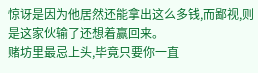惊讶是因为他居然还能拿出这么多钱,而鄙视,则是这家伙输了还想着赢回来。
赌坊里最忌上头,毕竟只要你一直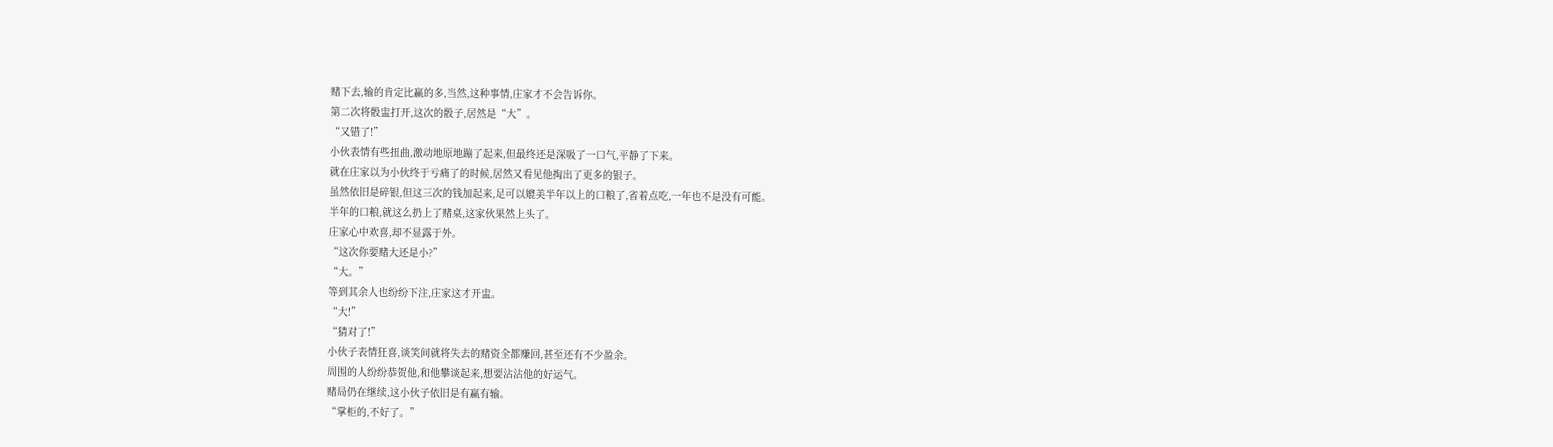赌下去,输的肯定比赢的多,当然,这种事情,庄家才不会告诉你。
第二次将骰盅打开,这次的骰子,居然是“大”。
“又错了!”
小伙表情有些扭曲,激动地原地蹦了起来,但最终还是深吸了一口气,平静了下来。
就在庄家以为小伙终于亏痛了的时候,居然又看见他掏出了更多的银子。
虽然依旧是碎银,但这三次的钱加起来,足可以媲美半年以上的口粮了,省着点吃,一年也不是没有可能。
半年的口粮,就这么扔上了赌桌,这家伙果然上头了。
庄家心中欢喜,却不显露于外。
“这次你要赌大还是小?”
“大。”
等到其余人也纷纷下注,庄家这才开盅。
“大!”
“猜对了!”
小伙子表情狂喜,谈笑间就将失去的赌资全都赚回,甚至还有不少盈余。
周围的人纷纷恭贺他,和他攀谈起来,想要沾沾他的好运气。
赌局仍在继续,这小伙子依旧是有赢有输。
“掌柜的,不好了。”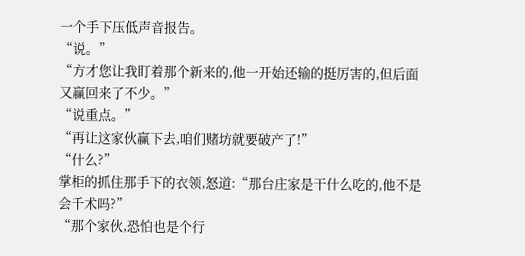一个手下压低声音报告。
“说。”
“方才您让我盯着那个新来的,他一开始还输的挺厉害的,但后面又赢回来了不少。”
“说重点。”
“再让这家伙赢下去,咱们赌坊就要破产了!”
“什么?”
掌柜的抓住那手下的衣领,怒道:“那台庄家是干什么吃的,他不是会千术吗?”
“那个家伙,恐怕也是个行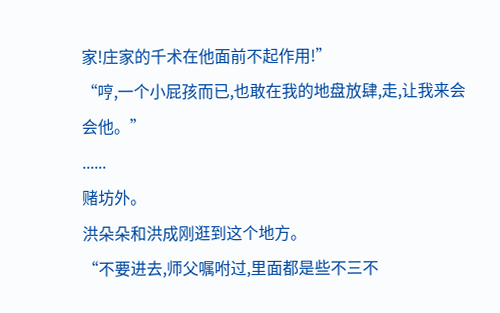家!庄家的千术在他面前不起作用!”
“哼,一个小屁孩而已,也敢在我的地盘放肆,走,让我来会会他。”
......
赌坊外。
洪朵朵和洪成刚逛到这个地方。
“不要进去,师父嘱咐过,里面都是些不三不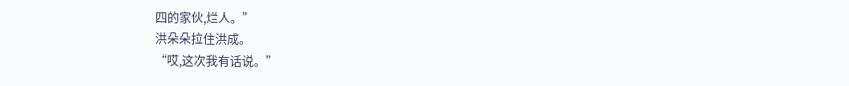四的家伙,烂人。”
洪朵朵拉住洪成。
“哎,这次我有话说。”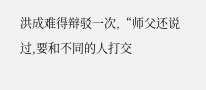洪成难得辩驳一次,“师父还说过,要和不同的人打交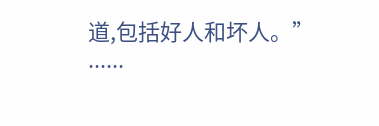道,包括好人和坏人。”
......